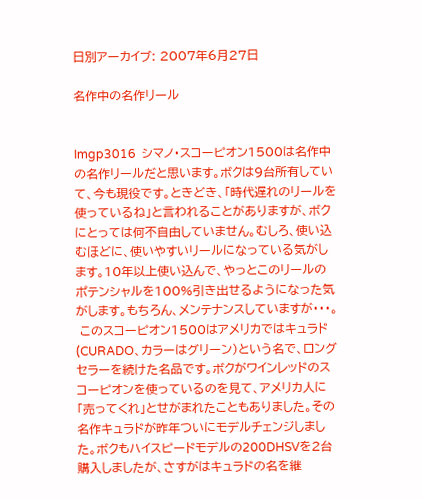日別アーカイブ: 2007年6月27日

名作中の名作リール


Imgp3016  シマノ・スコーピオン1500は名作中の名作リールだと思います。ボクは9台所有していて、今も現役です。ときどき、「時代遅れのリールを使っているね」と言われることがありますが、ボクにとっては何不自由していません。むしろ、使い込むほどに、使いやすいリールになっている気がします。10年以上使い込んで、やっとこのリールのポテンシャルを100%引き出せるようになった気がします。もちろん、メンテナンスしていますが・・・。
 このスコーピオン1500はアメリカではキュラド(CURADO、カラーはグリーン)という名で、ロングセラーを続けた名品です。ボクがワインレッドのスコーピオンを使っているのを見て、アメリカ人に「売ってくれ」とせがまれたこともありました。その名作キュラドが昨年ついにモデルチェンジしました。ボクもハイスピードモデルの200DHSVを2台購入しましたが、さすがはキュラドの名を継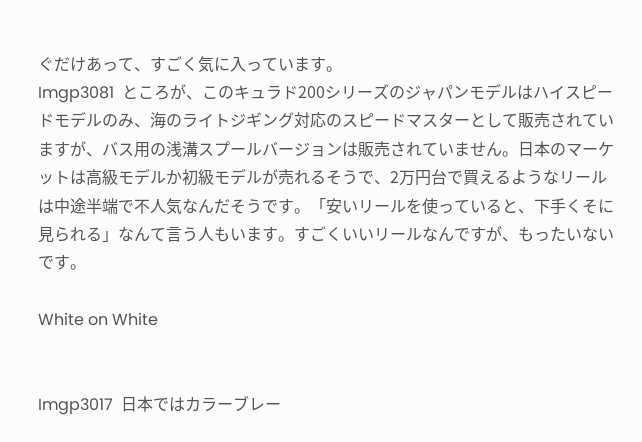ぐだけあって、すごく気に入っています。
Imgp3081  ところが、このキュラド200シリーズのジャパンモデルはハイスピードモデルのみ、海のライトジギング対応のスピードマスターとして販売されていますが、バス用の浅溝スプールバージョンは販売されていません。日本のマーケットは高級モデルか初級モデルが売れるそうで、2万円台で買えるようなリールは中途半端で不人気なんだそうです。「安いリールを使っていると、下手くそに見られる」なんて言う人もいます。すごくいいリールなんですが、もったいないです。

White on White


Imgp3017  日本ではカラーブレー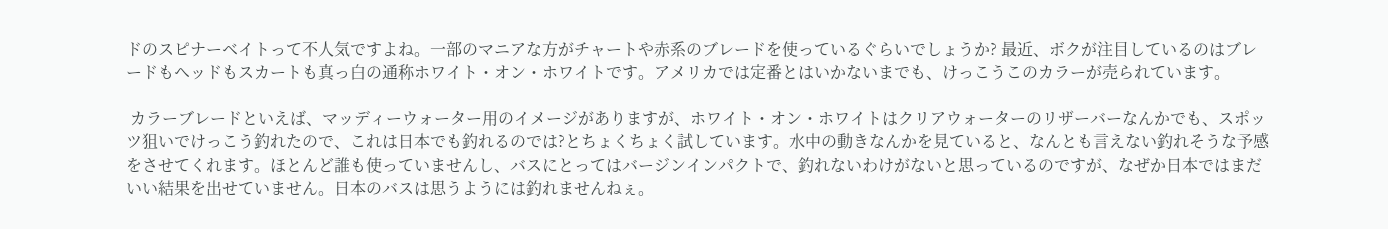ドのスピナーベイトって不人気ですよね。一部のマニアな方がチャートや赤系のブレードを使っているぐらいでしょうか? 最近、ボクが注目しているのはブレードもヘッドもスカートも真っ白の通称ホワイト・オン・ホワイトです。アメリカでは定番とはいかないまでも、けっこうこのカラーが売られています。

 カラーブレードといえば、マッディーウォーター用のイメージがありますが、ホワイト・オン・ホワイトはクリアウォーターのリザーバーなんかでも、スポッツ狙いでけっこう釣れたので、これは日本でも釣れるのでは?とちょくちょく試しています。水中の動きなんかを見ていると、なんとも言えない釣れそうな予感をさせてくれます。ほとんど誰も使っていませんし、バスにとってはバージンインパクトで、釣れないわけがないと思っているのですが、なぜか日本ではまだいい結果を出せていません。日本のバスは思うようには釣れませんねぇ。